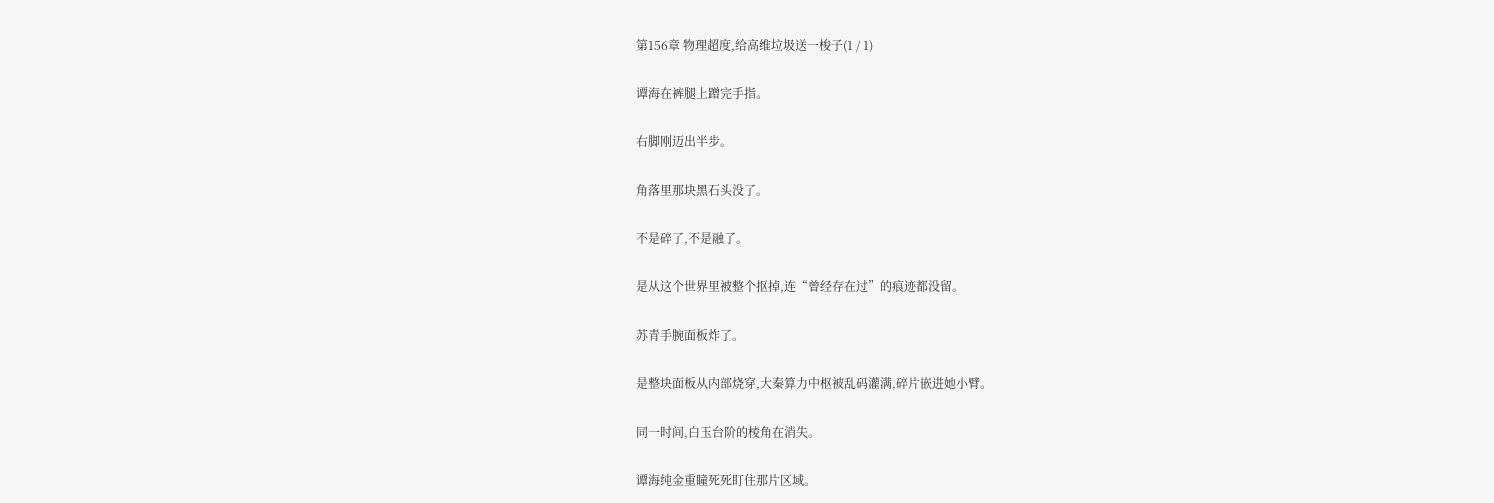第156章 物理超度,给高维垃圾送一梭子(1 / 1)

谭海在裤腿上蹭完手指。

右脚刚迈出半步。

角落里那块黑石头没了。

不是碎了,不是融了。

是从这个世界里被整个抠掉,连“曾经存在过”的痕迹都没留。

苏青手腕面板炸了。

是整块面板从内部烧穿,大秦算力中枢被乱码灌满,碎片嵌进她小臂。

同一时间,白玉台阶的棱角在消失。

谭海纯金重瞳死死盯住那片区域。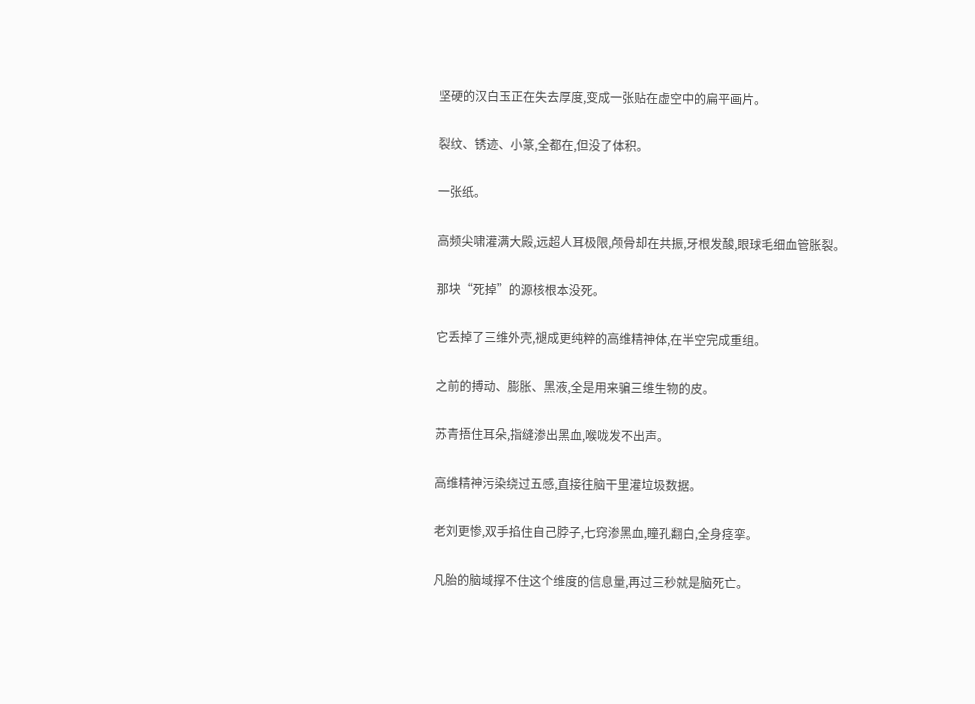坚硬的汉白玉正在失去厚度,变成一张贴在虚空中的扁平画片。

裂纹、锈迹、小篆,全都在,但没了体积。

一张纸。

高频尖啸灌满大殿,远超人耳极限,颅骨却在共振,牙根发酸,眼球毛细血管胀裂。

那块“死掉”的源核根本没死。

它丢掉了三维外壳,褪成更纯粹的高维精神体,在半空完成重组。

之前的搏动、膨胀、黑液,全是用来骗三维生物的皮。

苏青捂住耳朵,指缝渗出黑血,喉咙发不出声。

高维精神污染绕过五感,直接往脑干里灌垃圾数据。

老刘更惨,双手掐住自己脖子,七窍渗黑血,瞳孔翻白,全身痉挛。

凡胎的脑域撑不住这个维度的信息量,再过三秒就是脑死亡。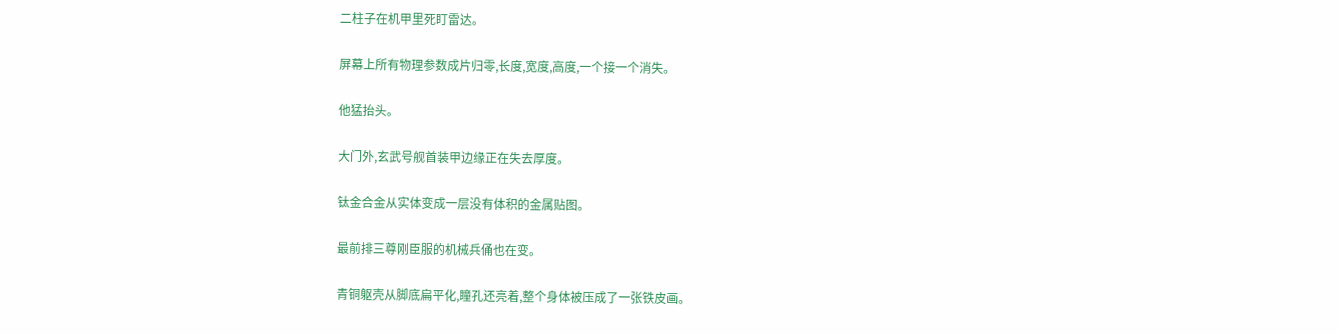二柱子在机甲里死盯雷达。

屏幕上所有物理参数成片归零,长度,宽度,高度,一个接一个消失。

他猛抬头。

大门外,玄武号舰首装甲边缘正在失去厚度。

钛金合金从实体变成一层没有体积的金属贴图。

最前排三尊刚臣服的机械兵俑也在变。

青铜躯壳从脚底扁平化,瞳孔还亮着,整个身体被压成了一张铁皮画。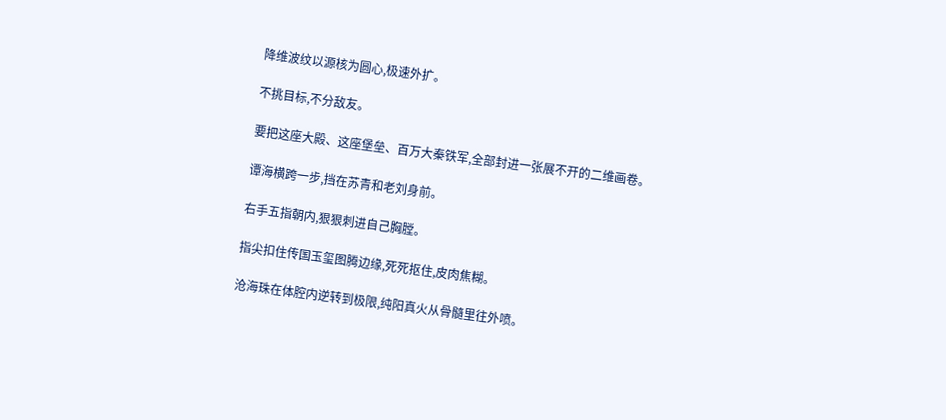降维波纹以源核为圆心,极速外扩。

不挑目标,不分敌友。

要把这座大殿、这座堡垒、百万大秦铁军,全部封进一张展不开的二维画卷。

谭海横跨一步,挡在苏青和老刘身前。

右手五指朝内,狠狠刺进自己胸膛。

指尖扣住传国玉玺图腾边缘,死死抠住,皮肉焦糊。

沧海珠在体腔内逆转到极限,纯阳真火从骨髓里往外喷。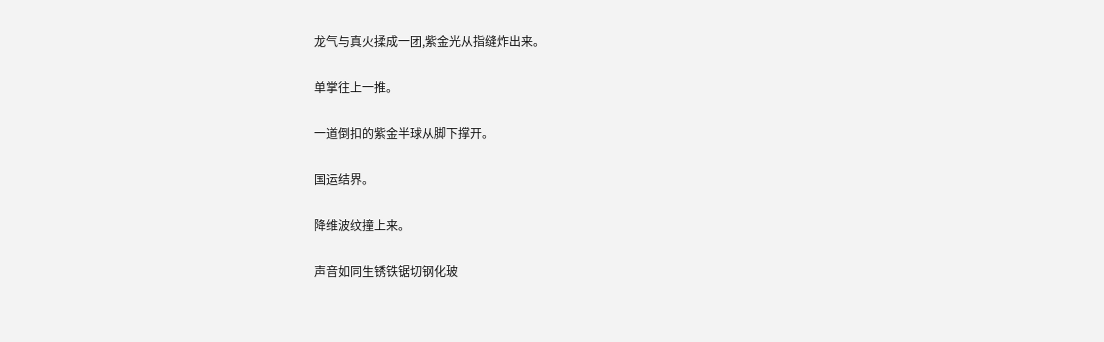龙气与真火揉成一团,紫金光从指缝炸出来。

单掌往上一推。

一道倒扣的紫金半球从脚下撑开。

国运结界。

降维波纹撞上来。

声音如同生锈铁锯切钢化玻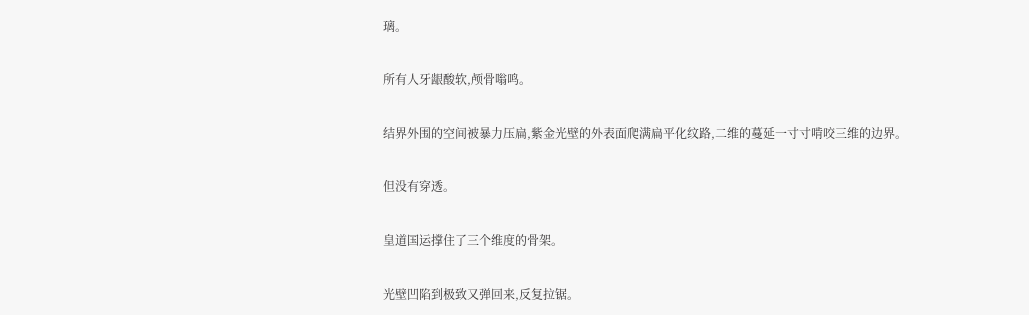璃。

所有人牙龈酸软,颅骨嗡鸣。

结界外围的空间被暴力压扁,紫金光壁的外表面爬满扁平化纹路,二维的蔓延一寸寸啃咬三维的边界。

但没有穿透。

皇道国运撑住了三个维度的骨架。

光壁凹陷到极致又弹回来,反复拉锯。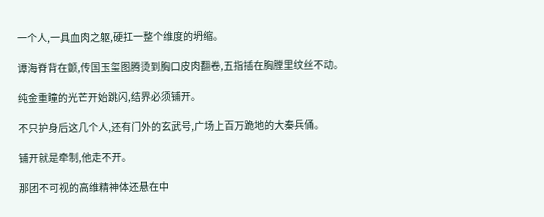一个人,一具血肉之躯,硬扛一整个维度的坍缩。

谭海脊背在颤,传国玉玺图腾烫到胸口皮肉翻卷,五指插在胸膛里纹丝不动。

纯金重瞳的光芒开始跳闪,结界必须铺开。

不只护身后这几个人,还有门外的玄武号,广场上百万跪地的大秦兵俑。

铺开就是牵制,他走不开。

那团不可视的高维精神体还悬在中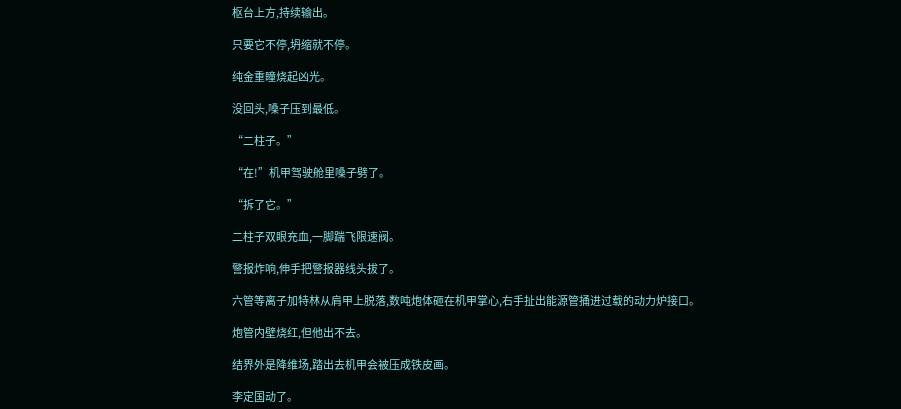枢台上方,持续输出。

只要它不停,坍缩就不停。

纯金重瞳烧起凶光。

没回头,嗓子压到最低。

“二柱子。”

“在!”机甲驾驶舱里嗓子劈了。

“拆了它。”

二柱子双眼充血,一脚踹飞限速阀。

警报炸响,伸手把警报器线头拔了。

六管等离子加特林从肩甲上脱落,数吨炮体砸在机甲掌心,右手扯出能源管捅进过载的动力炉接口。

炮管内壁烧红,但他出不去。

结界外是降维场,踏出去机甲会被压成铁皮画。

李定国动了。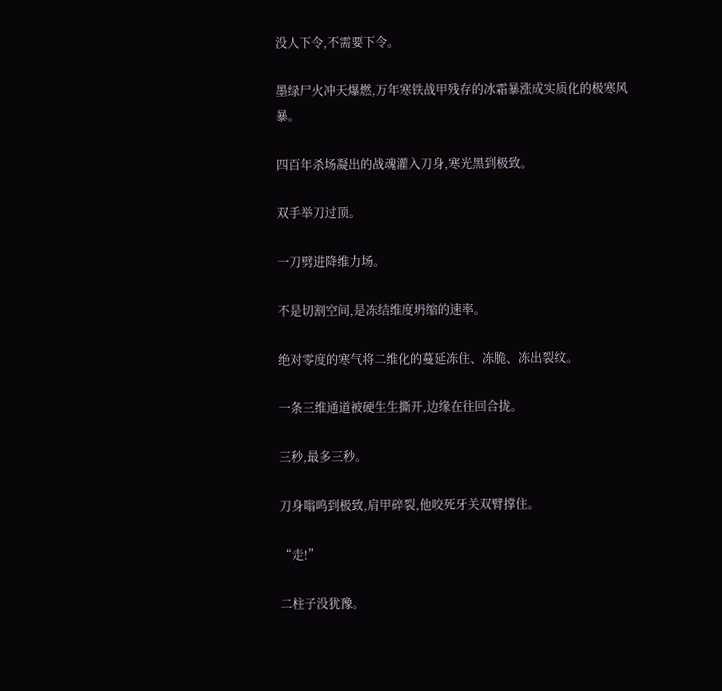没人下令,不需要下令。

墨绿尸火冲天爆燃,万年寒铁战甲残存的冰霜暴涨成实质化的极寒风暴。

四百年杀场凝出的战魂灌入刀身,寒光黑到极致。

双手举刀过顶。

一刀劈进降维力场。

不是切割空间,是冻结维度坍缩的速率。

绝对零度的寒气将二维化的蔓延冻住、冻脆、冻出裂纹。

一条三维通道被硬生生撕开,边缘在往回合拢。

三秒,最多三秒。

刀身嗡鸣到极致,肩甲碎裂,他咬死牙关双臂撑住。

“走!”

二柱子没犹豫。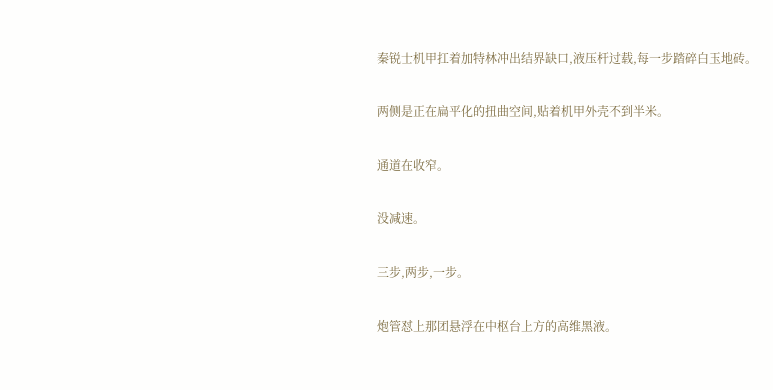秦锐士机甲扛着加特林冲出结界缺口,液压杆过载,每一步踏碎白玉地砖。

两侧是正在扁平化的扭曲空间,贴着机甲外壳不到半米。

通道在收窄。

没减速。

三步,两步,一步。

炮管怼上那团悬浮在中枢台上方的高维黑液。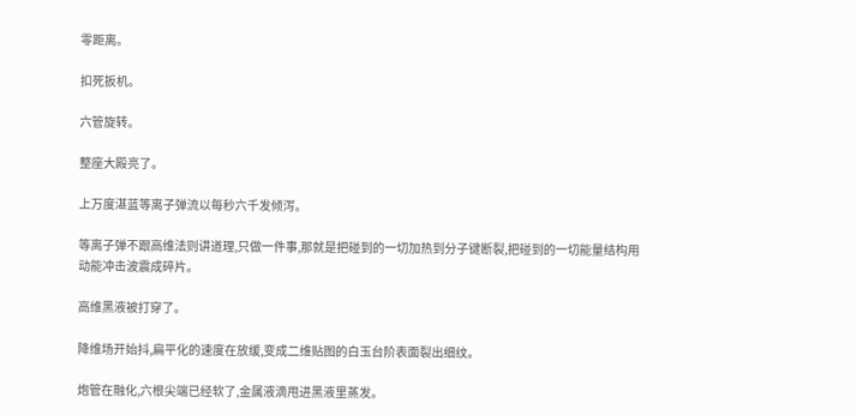零距离。

扣死扳机。

六管旋转。

整座大殿亮了。

上万度湛蓝等离子弹流以每秒六千发倾泻。

等离子弹不跟高维法则讲道理,只做一件事,那就是把碰到的一切加热到分子键断裂,把碰到的一切能量结构用动能冲击波震成碎片。

高维黑液被打穿了。

降维场开始抖,扁平化的速度在放缓,变成二维贴图的白玉台阶表面裂出细纹。

炮管在融化,六根尖端已经软了,金属液滴甩进黑液里蒸发。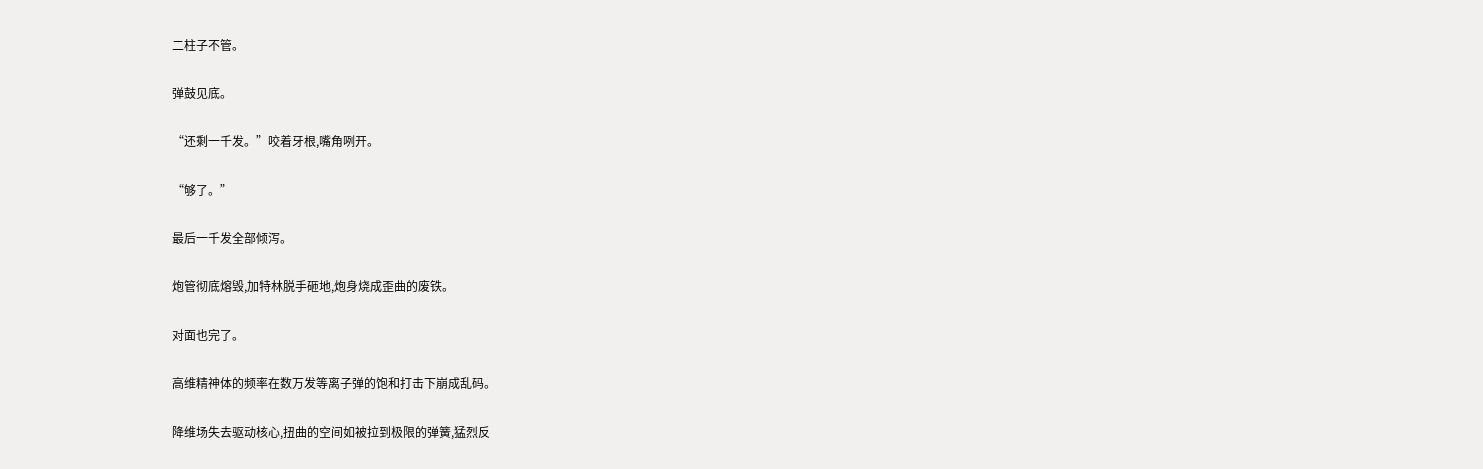二柱子不管。

弹鼓见底。

“还剩一千发。”咬着牙根,嘴角咧开。

“够了。”

最后一千发全部倾泻。

炮管彻底熔毁,加特林脱手砸地,炮身烧成歪曲的废铁。

对面也完了。

高维精神体的频率在数万发等离子弹的饱和打击下崩成乱码。

降维场失去驱动核心,扭曲的空间如被拉到极限的弹簧,猛烈反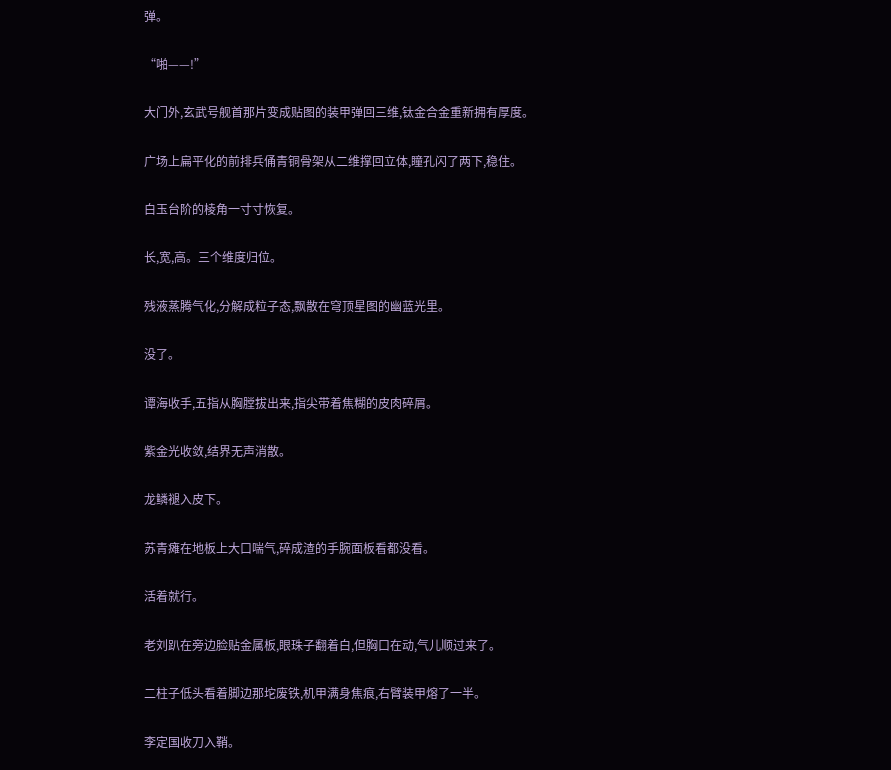弹。

“啪——!”

大门外,玄武号舰首那片变成贴图的装甲弹回三维,钛金合金重新拥有厚度。

广场上扁平化的前排兵俑青铜骨架从二维撑回立体,瞳孔闪了两下,稳住。

白玉台阶的棱角一寸寸恢复。

长,宽,高。三个维度归位。

残液蒸腾气化,分解成粒子态,飘散在穹顶星图的幽蓝光里。

没了。

谭海收手,五指从胸膛拔出来,指尖带着焦糊的皮肉碎屑。

紫金光收敛,结界无声消散。

龙鳞褪入皮下。

苏青瘫在地板上大口喘气,碎成渣的手腕面板看都没看。

活着就行。

老刘趴在旁边脸贴金属板,眼珠子翻着白,但胸口在动,气儿顺过来了。

二柱子低头看着脚边那坨废铁,机甲满身焦痕,右臂装甲熔了一半。

李定国收刀入鞘。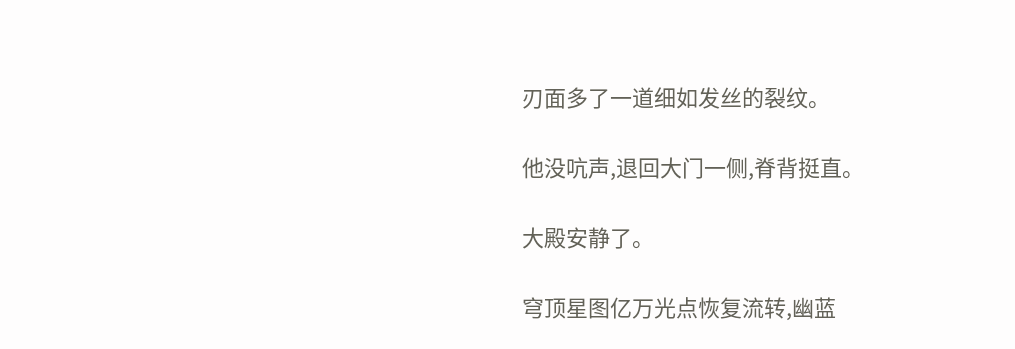刃面多了一道细如发丝的裂纹。

他没吭声,退回大门一侧,脊背挺直。

大殿安静了。

穹顶星图亿万光点恢复流转,幽蓝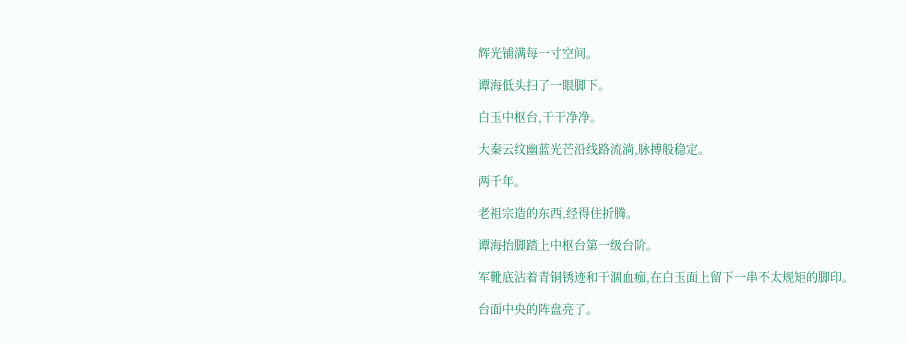辉光铺满每一寸空间。

谭海低头扫了一眼脚下。

白玉中枢台,干干净净。

大秦云纹幽蓝光芒沿线路流淌,脉搏般稳定。

两千年。

老祖宗造的东西,经得住折腾。

谭海抬脚踏上中枢台第一级台阶。

军靴底沾着青铜锈迹和干涸血痂,在白玉面上留下一串不太规矩的脚印。

台面中央的阵盘亮了。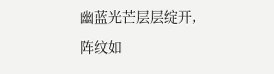幽蓝光芒层层绽开,阵纹如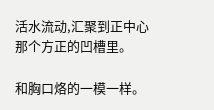活水流动,汇聚到正中心那个方正的凹槽里。

和胸口烙的一模一样。